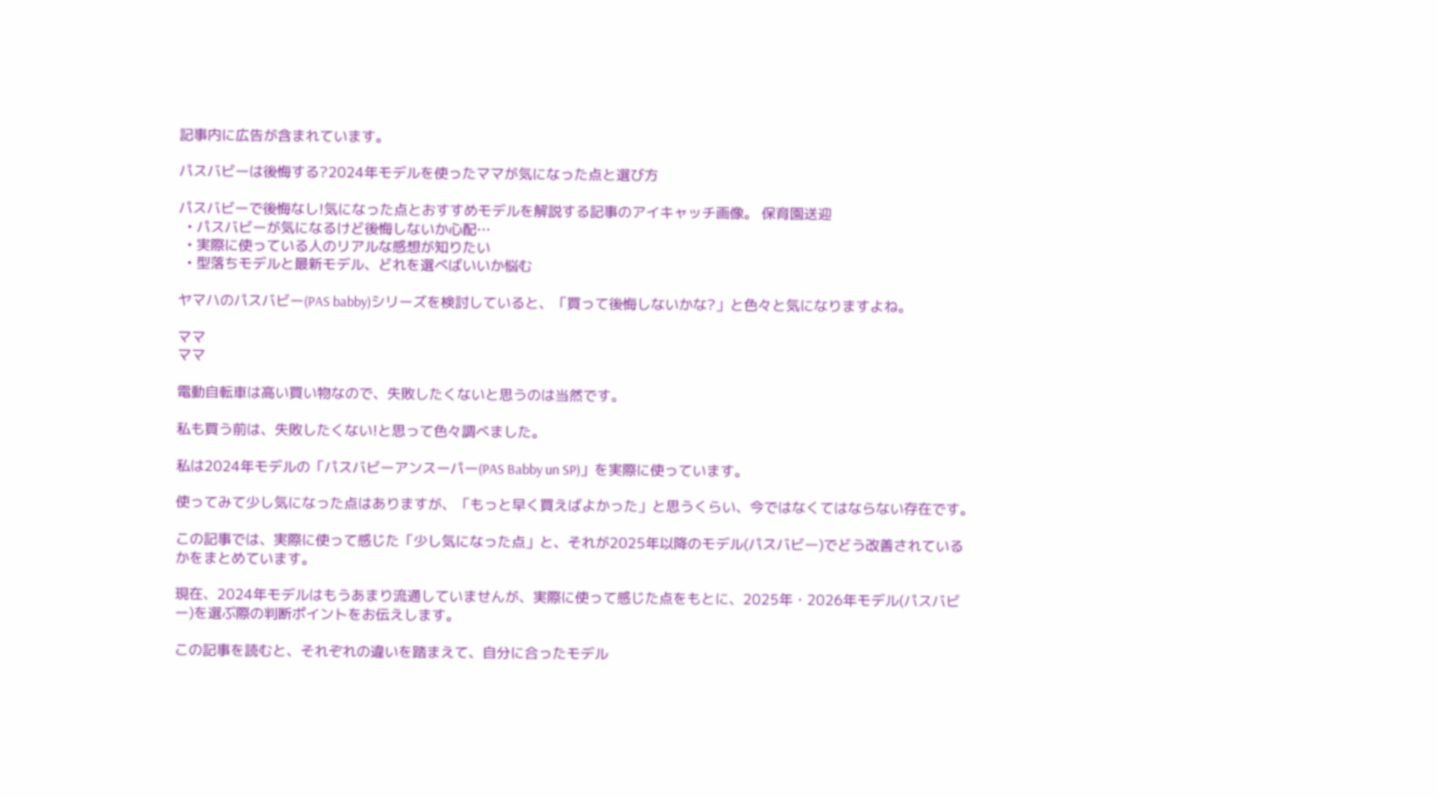記事内に広告が含まれています。

パスバビーは後悔する?2024年モデルを使ったママが気になった点と選び方

パスバビーで後悔なし!気になった点とおすすめモデルを解説する記事のアイキャッチ画像。 保育園送迎
  • パスバビーが気になるけど後悔しないか心配…
  • 実際に使っている人のリアルな感想が知りたい
  • 型落ちモデルと最新モデル、どれを選べばいいか悩む

ヤマハのパスバビー(PAS babby)シリーズを検討していると、「買って後悔しないかな?」と色々と気になりますよね。

ママ
ママ

電動自転車は高い買い物なので、失敗したくないと思うのは当然です。

私も買う前は、失敗したくない!と思って色々調べました。

私は2024年モデルの「パスバビーアンスーパー(PAS Babby un SP)」を実際に使っています。

使ってみて少し気になった点はありますが、「もっと早く買えばよかった」と思うくらい、今ではなくてはならない存在です。

この記事では、実際に使って感じた「少し気になった点」と、それが2025年以降のモデル(パスバビー)でどう改善されているかをまとめています。

現在、2024年モデルはもうあまり流通していませんが、実際に使って感じた点をもとに、2025年・2026年モデル(パスバビー)を選ぶ際の判断ポイントをお伝えします。

この記事を読むと、それぞれの違いを踏まえて、自分に合ったモデル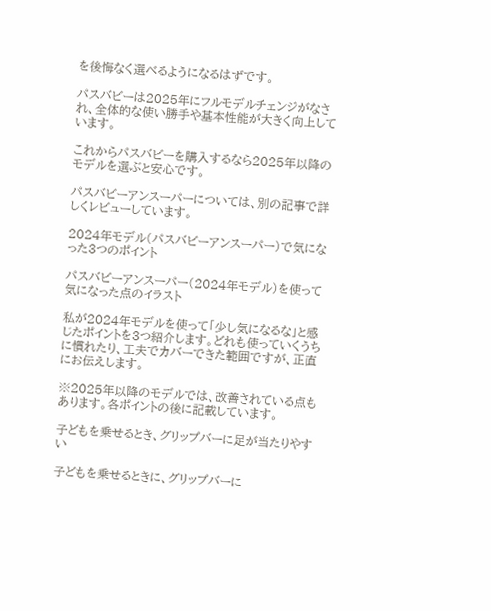を後悔なく選べるようになるはずです。

パスバビーは2025年にフルモデルチェンジがなされ、全体的な使い勝手や基本性能が大きく向上しています。

これからパスバビーを購入するなら2025年以降のモデルを選ぶと安心です。

パスバビーアンスーパーについては、別の記事で詳しくレビューしています。

2024年モデル(パスバビーアンスーパー)で気になった3つのポイント

パスバビーアンスーパー(2024年モデル)を使って気になった点のイラスト

私が2024年モデルを使って「少し気になるな」と感じたポイントを3つ紹介します。どれも使っていくうちに慣れたり、工夫でカバーできた範囲ですが、正直にお伝えします。

※2025年以降のモデルでは、改善されている点もあります。各ポイントの後に記載しています。

子どもを乗せるとき、グリップバーに足が当たりやすい

子どもを乗せるときに、グリップバーに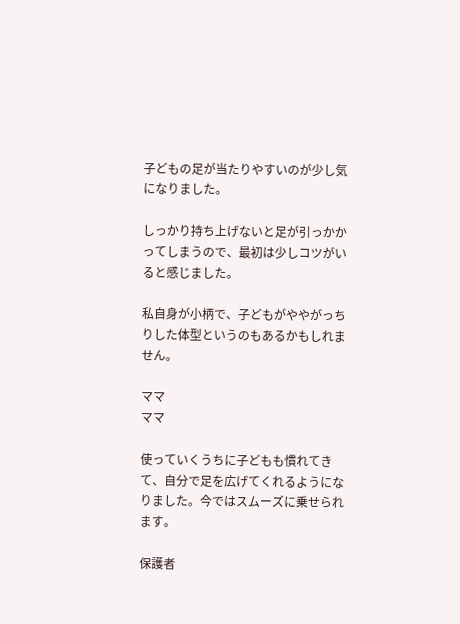子どもの足が当たりやすいのが少し気になりました。

しっかり持ち上げないと足が引っかかってしまうので、最初は少しコツがいると感じました。

私自身が小柄で、子どもがややがっちりした体型というのもあるかもしれません。

ママ
ママ

使っていくうちに子どもも慣れてきて、自分で足を広げてくれるようになりました。今ではスムーズに乗せられます。

保護者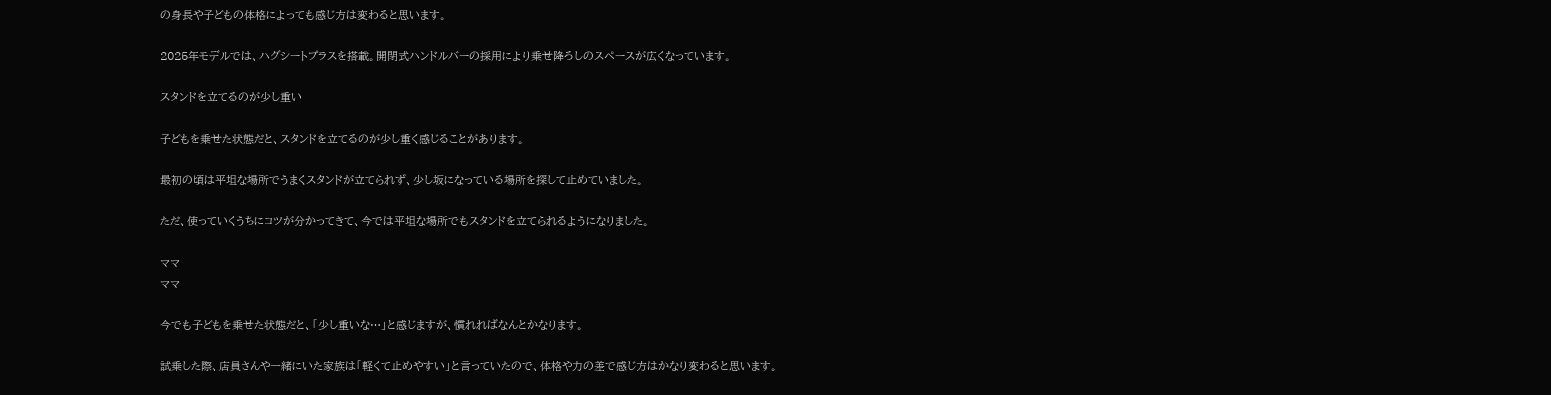の身長や子どもの体格によっても感じ方は変わると思います。

2025年モデルでは、ハグシートプラスを搭載。開閉式ハンドルバーの採用により乗せ降ろしのスペースが広くなっています。

スタンドを立てるのが少し重い

子どもを乗せた状態だと、スタンドを立てるのが少し重く感じることがあります。

最初の頃は平坦な場所でうまくスタンドが立てられず、少し坂になっている場所を探して止めていました。

ただ、使っていくうちにコツが分かってきて、今では平坦な場所でもスタンドを立てられるようになりました。

ママ
ママ

今でも子どもを乗せた状態だと、「少し重いな…」と感じますが、慣れればなんとかなります。

試乗した際、店員さんや一緒にいた家族は「軽くて止めやすい」と言っていたので、体格や力の差で感じ方はかなり変わると思います。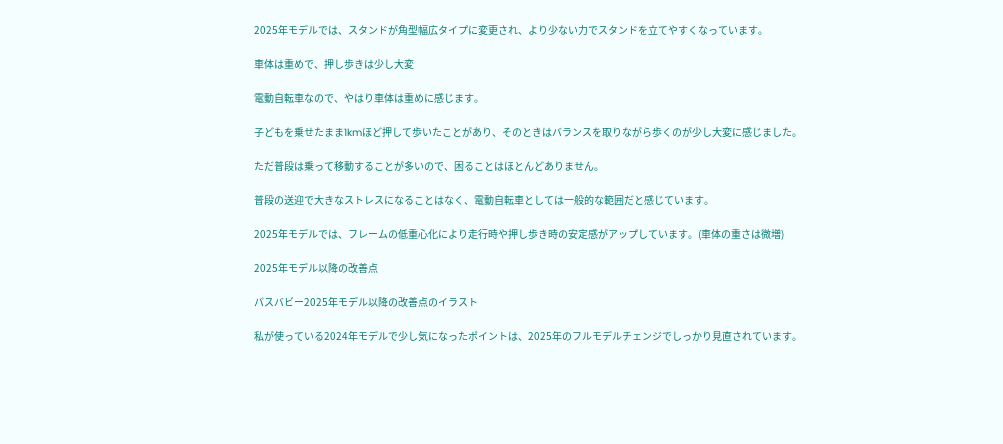2025年モデルでは、スタンドが角型幅広タイプに変更され、より少ない力でスタンドを立てやすくなっています。

車体は重めで、押し歩きは少し大変

電動自転車なので、やはり車体は重めに感じます。

子どもを乗せたまま1kmほど押して歩いたことがあり、そのときはバランスを取りながら歩くのが少し大変に感じました。

ただ普段は乗って移動することが多いので、困ることはほとんどありません。

普段の送迎で大きなストレスになることはなく、電動自転車としては一般的な範囲だと感じています。

2025年モデルでは、フレームの低重心化により走行時や押し歩き時の安定感がアップしています。(車体の重さは微増)

2025年モデル以降の改善点

パスバビー2025年モデル以降の改善点のイラスト

私が使っている2024年モデルで少し気になったポイントは、2025年のフルモデルチェンジでしっかり見直されています。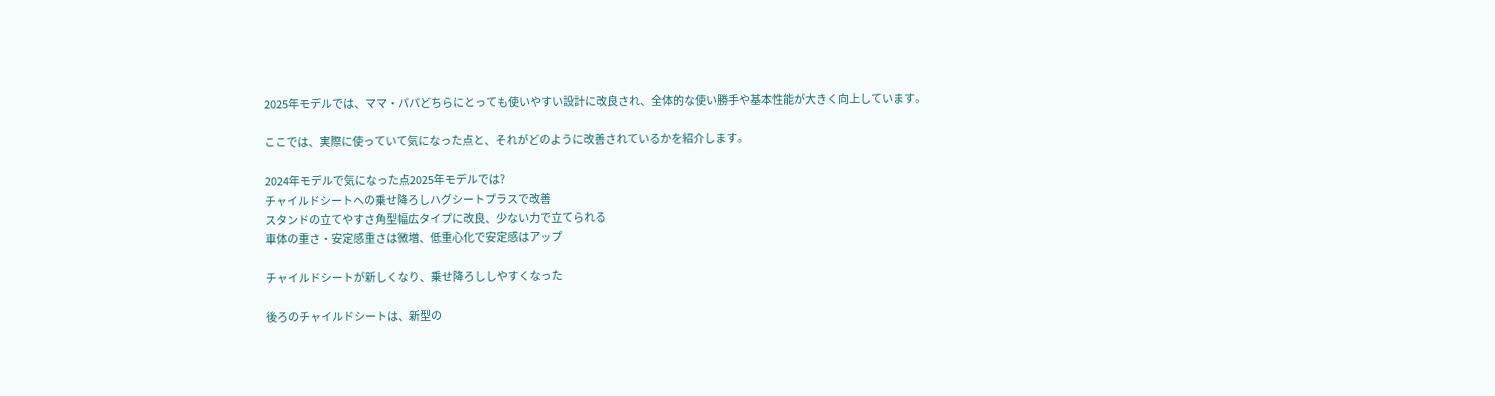2025年モデルでは、ママ・パパどちらにとっても使いやすい設計に改良され、全体的な使い勝手や基本性能が大きく向上しています。

ここでは、実際に使っていて気になった点と、それがどのように改善されているかを紹介します。

2024年モデルで気になった点2025年モデルでは?
チャイルドシートへの乗せ降ろしハグシートプラスで改善
スタンドの立てやすさ角型幅広タイプに改良、少ない力で立てられる
車体の重さ・安定感重さは微増、低重心化で安定感はアップ

チャイルドシートが新しくなり、乗せ降ろししやすくなった

後ろのチャイルドシートは、新型の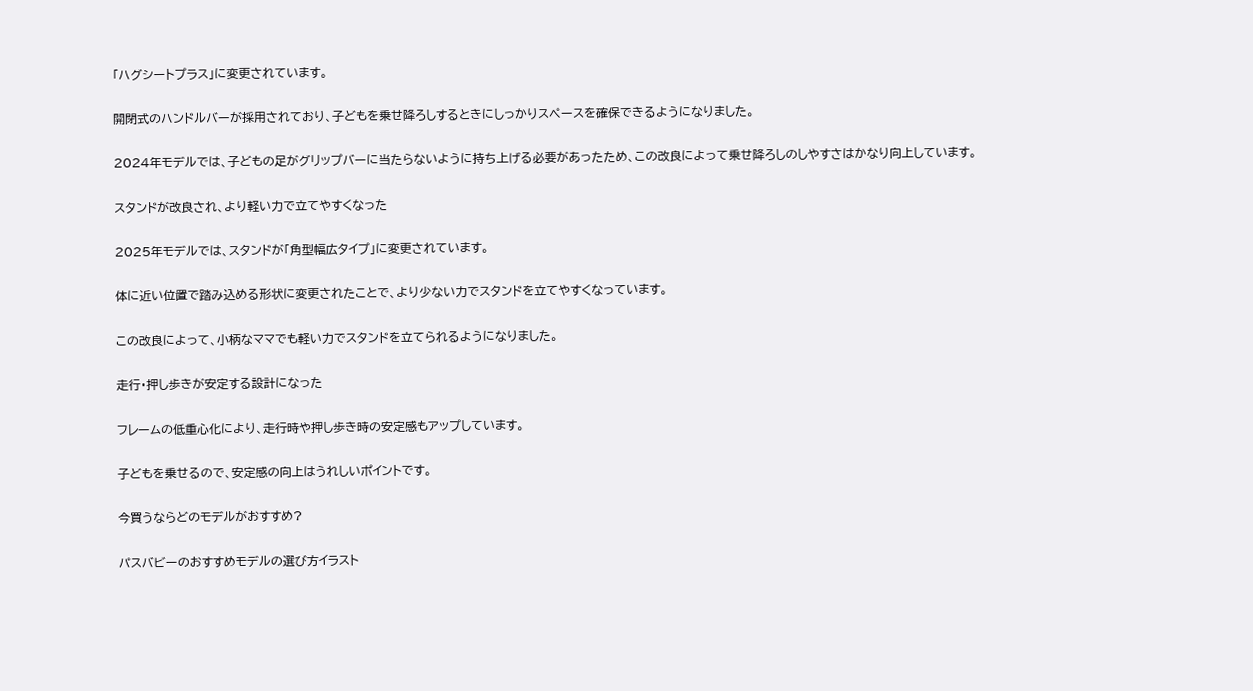「ハグシートプラス」に変更されています。

開閉式のハンドルバーが採用されており、子どもを乗せ降ろしするときにしっかりスペースを確保できるようになりました。

2024年モデルでは、子どもの足がグリップバーに当たらないように持ち上げる必要があったため、この改良によって乗せ降ろしのしやすさはかなり向上しています。

スタンドが改良され、より軽い力で立てやすくなった

2025年モデルでは、スタンドが「角型幅広タイプ」に変更されています。

体に近い位置で踏み込める形状に変更されたことで、より少ない力でスタンドを立てやすくなっています。

この改良によって、小柄なママでも軽い力でスタンドを立てられるようになりました。

走行・押し歩きが安定する設計になった

フレームの低重心化により、走行時や押し歩き時の安定感もアップしています。

子どもを乗せるので、安定感の向上はうれしいポイントです。

今買うならどのモデルがおすすめ?

パスバビーのおすすめモデルの選び方イラスト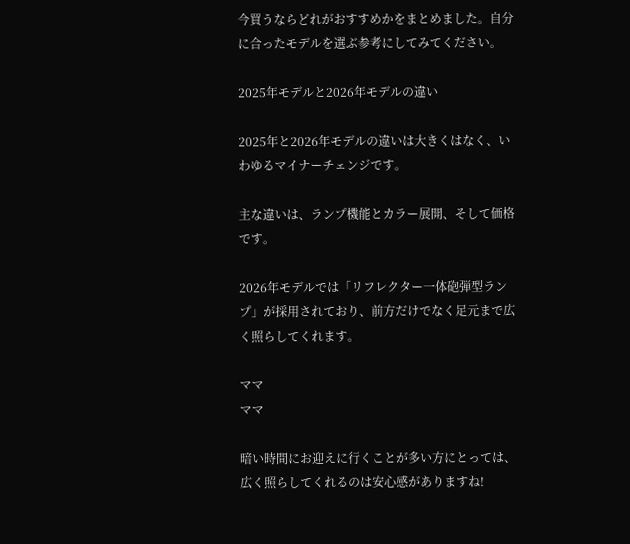今買うならどれがおすすめかをまとめました。自分に合ったモデルを選ぶ参考にしてみてください。

2025年モデルと2026年モデルの違い

2025年と2026年モデルの違いは大きくはなく、いわゆるマイナーチェンジです。

主な違いは、ランプ機能とカラー展開、そして価格です。

2026年モデルでは「リフレクター一体砲弾型ランプ」が採用されており、前方だけでなく足元まで広く照らしてくれます。

ママ
ママ

暗い時間にお迎えに行くことが多い方にとっては、広く照らしてくれるのは安心感がありますね!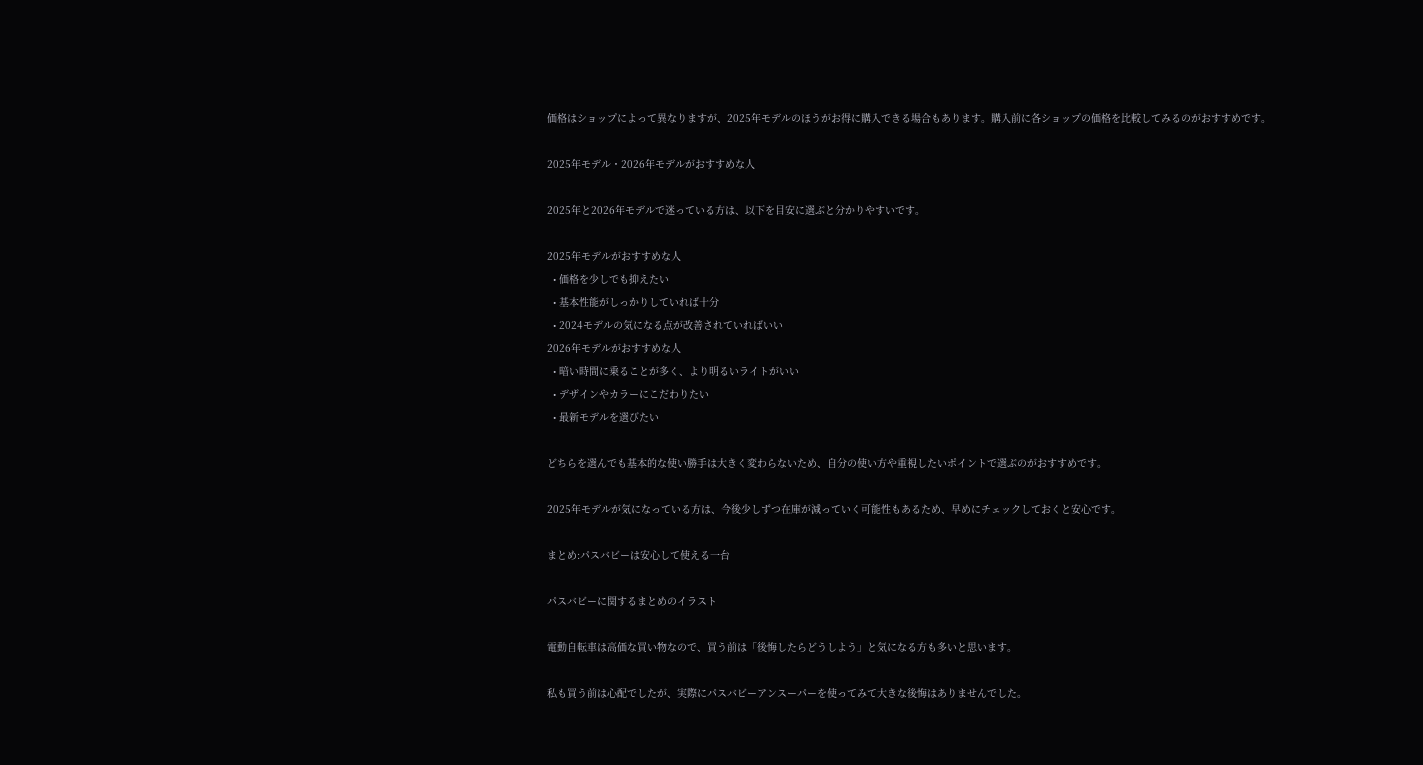価格はショップによって異なりますが、2025年モデルのほうがお得に購入できる場合もあります。購入前に各ショップの価格を比較してみるのがおすすめです。

2025年モデル・2026年モデルがおすすめな人

2025年と2026年モデルで迷っている方は、以下を目安に選ぶと分かりやすいです。

2025年モデルがおすすめな人
  • 価格を少しでも抑えたい
  • 基本性能がしっかりしていれば十分
  • 2024モデルの気になる点が改善されていればいい
2026年モデルがおすすめな人
  • 暗い時間に乗ることが多く、より明るいライトがいい
  • デザインやカラーにこだわりたい
  • 最新モデルを選びたい

どちらを選んでも基本的な使い勝手は大きく変わらないため、自分の使い方や重視したいポイントで選ぶのがおすすめです。

2025年モデルが気になっている方は、今後少しずつ在庫が減っていく可能性もあるため、早めにチェックしておくと安心です。

まとめ:パスバビーは安心して使える一台

パスバビーに関するまとめのイラスト

電動自転車は高価な買い物なので、買う前は「後悔したらどうしよう」と気になる方も多いと思います。

私も買う前は心配でしたが、実際にパスバビーアンスーパーを使ってみて大きな後悔はありませんでした。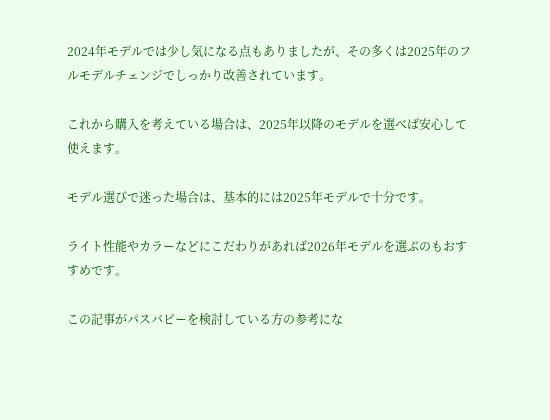2024年モデルでは少し気になる点もありましたが、その多くは2025年のフルモデルチェンジでしっかり改善されています。

これから購入を考えている場合は、2025年以降のモデルを選べば安心して使えます。

モデル選びで迷った場合は、基本的には2025年モデルで十分です。

ライト性能やカラーなどにこだわりがあれば2026年モデルを選ぶのもおすすめです。

この記事がパスバビーを検討している方の参考にな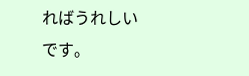ればうれしいです。